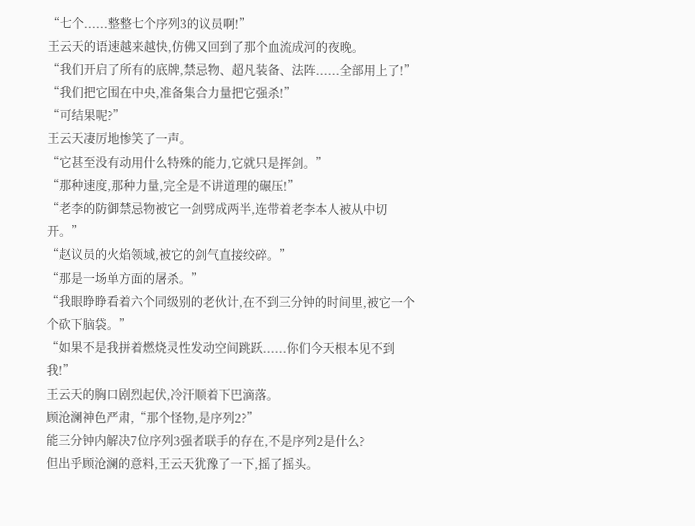“七个......整整七个序列3的议员啊!”
王云天的语速越来越快,仿佛又回到了那个血流成河的夜晚。
“我们开启了所有的底牌,禁忌物、超凡装备、法阵......全部用上了!”
“我们把它围在中央,准备集合力量把它强杀!”
“可结果呢?”
王云天凄厉地惨笑了一声。
“它甚至没有动用什么特殊的能力,它就只是挥剑。”
“那种速度,那种力量,完全是不讲道理的碾压!”
“老李的防御禁忌物被它一剑劈成两半,连带着老李本人被从中切开。”
“赵议员的火焰领域,被它的剑气直接绞碎。”
“那是一场单方面的屠杀。”
“我眼睁睁看着六个同级别的老伙计,在不到三分钟的时间里,被它一个个砍下脑袋。”
“如果不是我拼着燃烧灵性发动空间跳跃......你们今天根本见不到我!”
王云天的胸口剧烈起伏,冷汗顺着下巴滴落。
顾沧澜神色严肃,“那个怪物,是序列2?”
能三分钟内解决7位序列3强者联手的存在,不是序列2是什么?
但出乎顾沧澜的意料,王云天犹豫了一下,摇了摇头。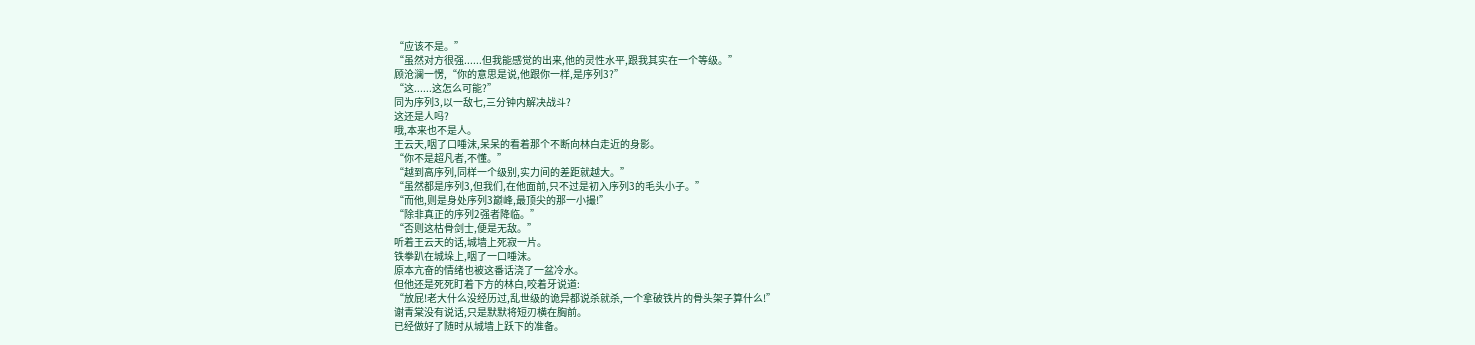“应该不是。”
“虽然对方很强......但我能感觉的出来,他的灵性水平,跟我其实在一个等级。”
顾沧澜一愣,“你的意思是说,他跟你一样,是序列3?”
“这......这怎么可能?”
同为序列3,以一敌七,三分钟内解决战斗?
这还是人吗?
哦,本来也不是人。
王云天,咽了口唾沫,呆呆的看着那个不断向林白走近的身影。
“你不是超凡者,不懂。”
“越到高序列,同样一个级别,实力间的差距就越大。”
“虽然都是序列3,但我们,在他面前,只不过是初入序列3的毛头小子。”
“而他,则是身处序列3巅峰,最顶尖的那一小撮!”
“除非真正的序列2强者降临。”
“否则这枯骨剑士,便是无敌。”
听着王云天的话,城墙上死寂一片。
铁拳趴在城垛上,咽了一口唾沫。
原本亢奋的情绪也被这番话浇了一盆冷水。
但他还是死死盯着下方的林白,咬着牙说道:
“放屁!老大什么没经历过,乱世级的诡异都说杀就杀,一个拿破铁片的骨头架子算什么!”
谢青棠没有说话,只是默默将短刃横在胸前。
已经做好了随时从城墙上跃下的准备。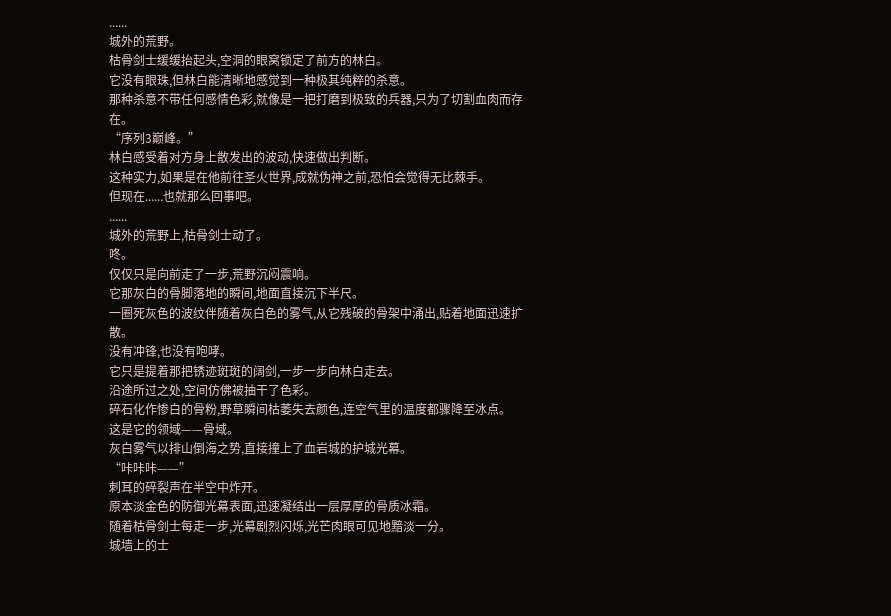......
城外的荒野。
枯骨剑士缓缓抬起头,空洞的眼窝锁定了前方的林白。
它没有眼珠,但林白能清晰地感觉到一种极其纯粹的杀意。
那种杀意不带任何感情色彩,就像是一把打磨到极致的兵器,只为了切割血肉而存在。
“序列3巅峰。”
林白感受着对方身上散发出的波动,快速做出判断。
这种实力,如果是在他前往圣火世界,成就伪神之前,恐怕会觉得无比棘手。
但现在......也就那么回事吧。
......
城外的荒野上,枯骨剑士动了。
咚。
仅仅只是向前走了一步,荒野沉闷震响。
它那灰白的骨脚落地的瞬间,地面直接沉下半尺。
一圈死灰色的波纹伴随着灰白色的雾气,从它残破的骨架中涌出,贴着地面迅速扩散。
没有冲锋,也没有咆哮。
它只是提着那把锈迹斑斑的阔剑,一步一步向林白走去。
沿途所过之处,空间仿佛被抽干了色彩。
碎石化作惨白的骨粉,野草瞬间枯萎失去颜色,连空气里的温度都骤降至冰点。
这是它的领域——骨域。
灰白雾气以排山倒海之势,直接撞上了血岩城的护城光幕。
“咔咔咔——”
刺耳的碎裂声在半空中炸开。
原本淡金色的防御光幕表面,迅速凝结出一层厚厚的骨质冰霜。
随着枯骨剑士每走一步,光幕剧烈闪烁,光芒肉眼可见地黯淡一分。
城墙上的士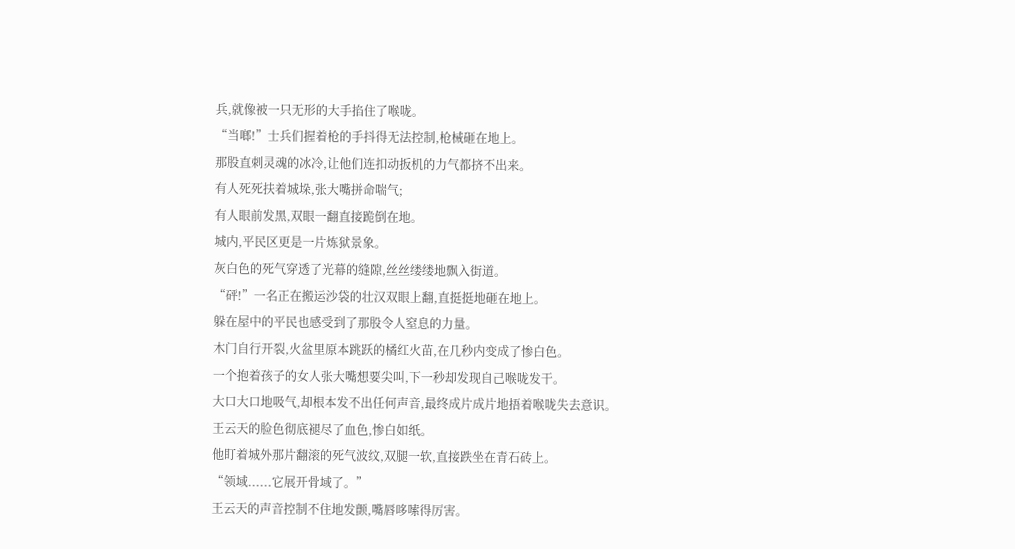兵,就像被一只无形的大手掐住了喉咙。
“当啷!”士兵们握着枪的手抖得无法控制,枪械砸在地上。
那股直刺灵魂的冰冷,让他们连扣动扳机的力气都挤不出来。
有人死死扶着城垛,张大嘴拼命喘气;
有人眼前发黑,双眼一翻直接跪倒在地。
城内,平民区更是一片炼狱景象。
灰白色的死气穿透了光幕的缝隙,丝丝缕缕地飘入街道。
“砰!”一名正在搬运沙袋的壮汉双眼上翻,直挺挺地砸在地上。
躲在屋中的平民也感受到了那股令人窒息的力量。
木门自行开裂,火盆里原本跳跃的橘红火苗,在几秒内变成了惨白色。
一个抱着孩子的女人张大嘴想要尖叫,下一秒却发现自己喉咙发干。
大口大口地吸气,却根本发不出任何声音,最终成片成片地捂着喉咙失去意识。
王云天的脸色彻底褪尽了血色,惨白如纸。
他盯着城外那片翻滚的死气波纹,双腿一软,直接跌坐在青石砖上。
“领域......它展开骨域了。”
王云天的声音控制不住地发颤,嘴唇哆嗦得厉害。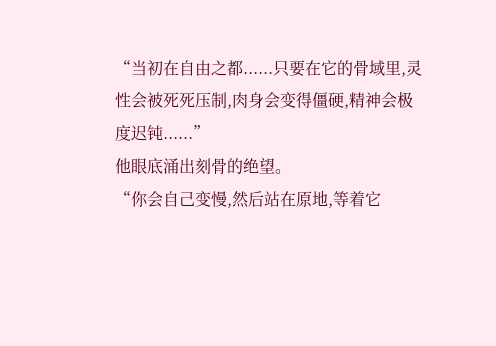“当初在自由之都......只要在它的骨域里,灵性会被死死压制,肉身会变得僵硬,精神会极度迟钝......”
他眼底涌出刻骨的绝望。
“你会自己变慢,然后站在原地,等着它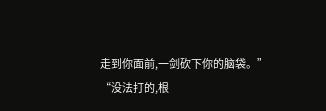走到你面前,一剑砍下你的脑袋。”
“没法打的,根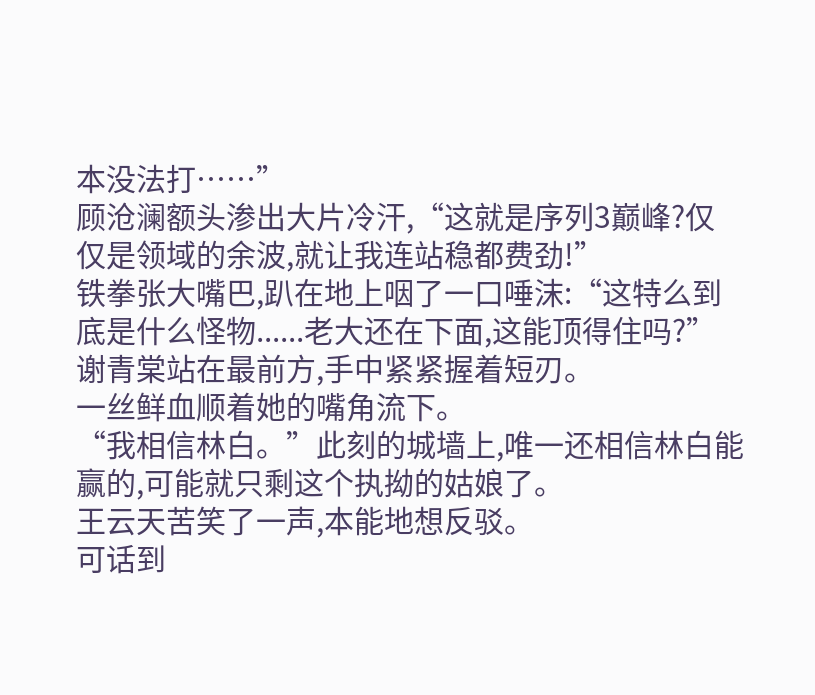本没法打……”
顾沧澜额头渗出大片冷汗,“这就是序列3巅峰?仅仅是领域的余波,就让我连站稳都费劲!”
铁拳张大嘴巴,趴在地上咽了一口唾沫:“这特么到底是什么怪物......老大还在下面,这能顶得住吗?”
谢青棠站在最前方,手中紧紧握着短刃。
一丝鲜血顺着她的嘴角流下。
“我相信林白。”此刻的城墙上,唯一还相信林白能赢的,可能就只剩这个执拗的姑娘了。
王云天苦笑了一声,本能地想反驳。
可话到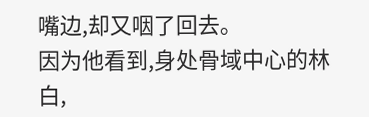嘴边,却又咽了回去。
因为他看到,身处骨域中心的林白,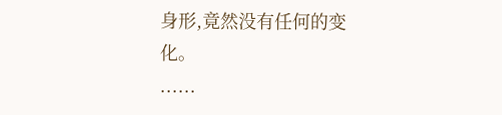身形,竟然没有任何的变化。
......